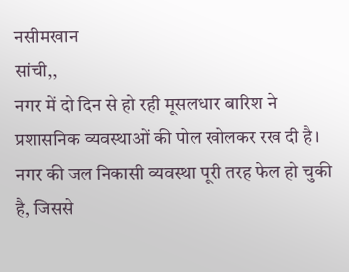नसीमखान
सांची,,
नगर में दो दिन से हो रही मूसलधार बारिश ने प्रशासनिक व्यवस्थाओं की पोल खोलकर रख दी है। नगर की जल निकासी व्यवस्था पूरी तरह फेल हो चुकी है, जिससे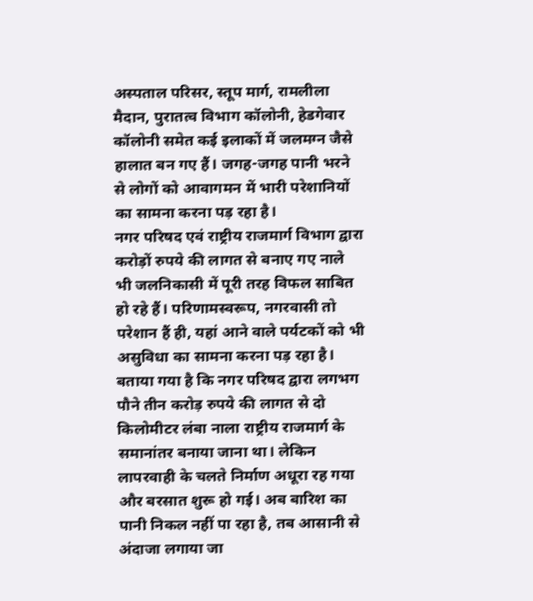अस्पताल परिसर, स्तूप मार्ग, रामलीला मैदान, पुरातत्व विभाग कॉलोनी, हेडगेवार कॉलोनी समेत कई इलाकों में जलमग्न जैसे हालात बन गए हैं। जगह-जगह पानी भरने से लोगों को आवागमन में भारी परेशानियों का सामना करना पड़ रहा है।
नगर परिषद एवं राष्ट्रीय राजमार्ग विभाग द्वारा करोड़ों रुपये की लागत से बनाए गए नाले भी जलनिकासी में पूरी तरह विफल साबित हो रहे हैं। परिणामस्वरूप, नगरवासी तो परेशान हैं ही, यहां आने वाले पर्यटकों को भी असुविधा का सामना करना पड़ रहा है।
बताया गया है कि नगर परिषद द्वारा लगभग पौने तीन करोड़ रुपये की लागत से दो किलोमीटर लंबा नाला राष्ट्रीय राजमार्ग के समानांतर बनाया जाना था। लेकिन लापरवाही के चलते निर्माण अधूरा रह गया और बरसात शुरू हो गई। अब बारिश का पानी निकल नहीं पा रहा है, तब आसानी से अंदाजा लगाया जा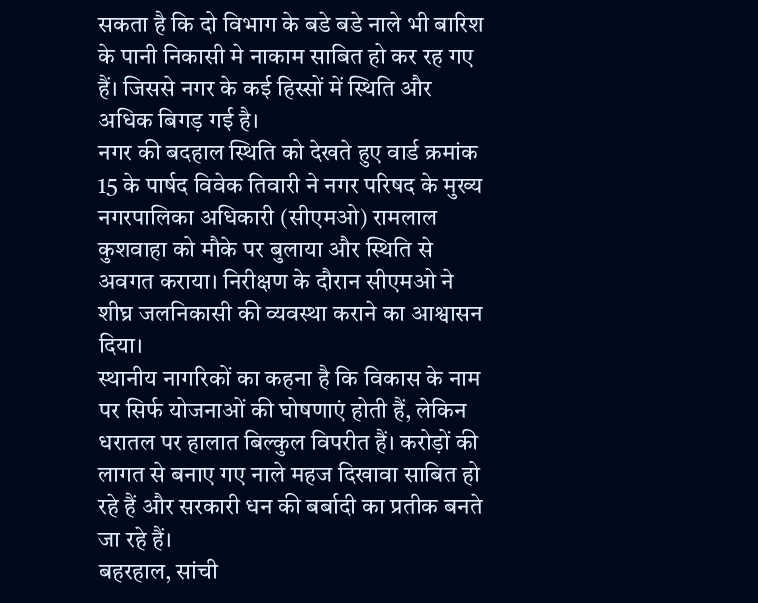सकता है कि दो विभाग के बडे बडे नाले भी बारिश के पानी निकासी मे नाकाम साबित हो कर रह गए हैं। जिससे नगर के कई हिस्सों में स्थिति और अधिक बिगड़ गई है।
नगर की बदहाल स्थिति को देखते हुए वार्ड क्रमांक 15 के पार्षद विवेक तिवारी ने नगर परिषद के मुख्य नगरपालिका अधिकारी (सीएमओ) रामलाल कुशवाहा को मौके पर बुलाया और स्थिति से अवगत कराया। निरीक्षण के दौरान सीएमओ ने शीघ्र जलनिकासी की व्यवस्था कराने का आश्वासन दिया।
स्थानीय नागरिकों का कहना है कि विकास के नाम पर सिर्फ योजनाओं की घोषणाएं होती हैं, लेकिन धरातल पर हालात बिल्कुल विपरीत हैं। करोड़ों की लागत से बनाए गए नाले महज दिखावा साबित हो रहे हैं और सरकारी धन की बर्बादी का प्रतीक बनते जा रहे हैं।
बहरहाल, सांची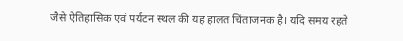जैसे ऐतिहासिक एवं पर्यटन स्थल की यह हालत चिंताजनक है। यदि समय रहते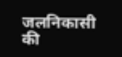जलनिकासी की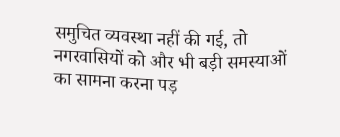समुचित व्यवस्था नहीं की गई, तो नगरवासियों को और भी बड़ी समस्याओं का सामना करना पड़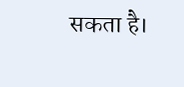सकता है।